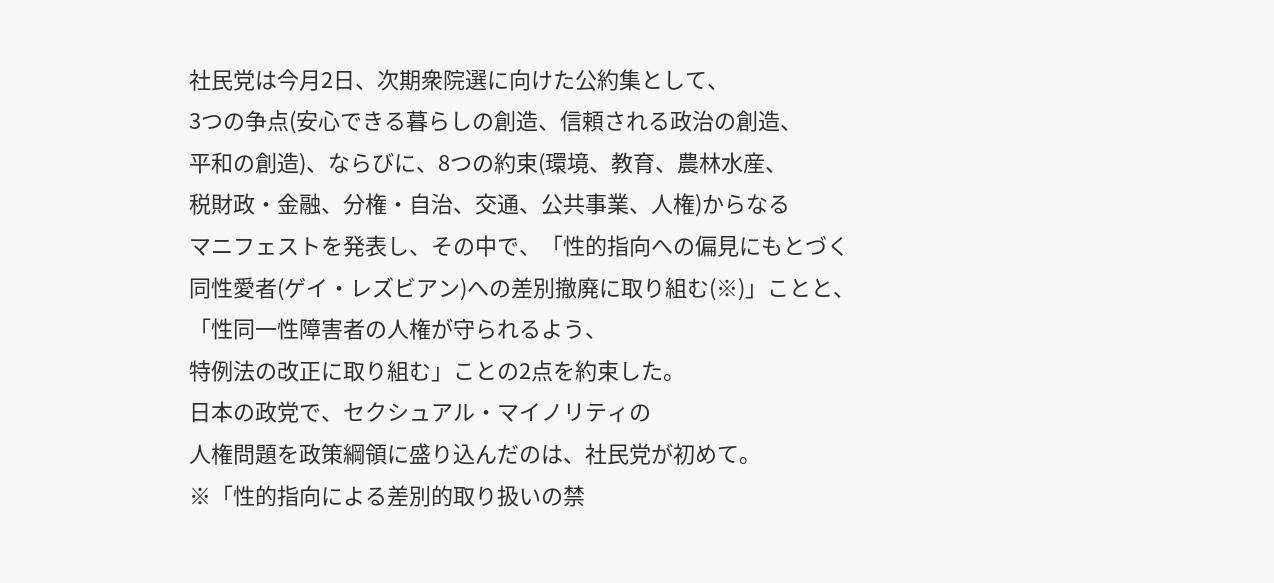社民党は今月2日、次期衆院選に向けた公約集として、
3つの争点(安心できる暮らしの創造、信頼される政治の創造、
平和の創造)、ならびに、8つの約束(環境、教育、農林水産、
税財政・金融、分権・自治、交通、公共事業、人権)からなる
マニフェストを発表し、その中で、「性的指向への偏見にもとづく
同性愛者(ゲイ・レズビアン)への差別撤廃に取り組む(※)」ことと、
「性同一性障害者の人権が守られるよう、
特例法の改正に取り組む」ことの2点を約束した。
日本の政党で、セクシュアル・マイノリティの
人権問題を政策綱領に盛り込んだのは、社民党が初めて。
※「性的指向による差別的取り扱いの禁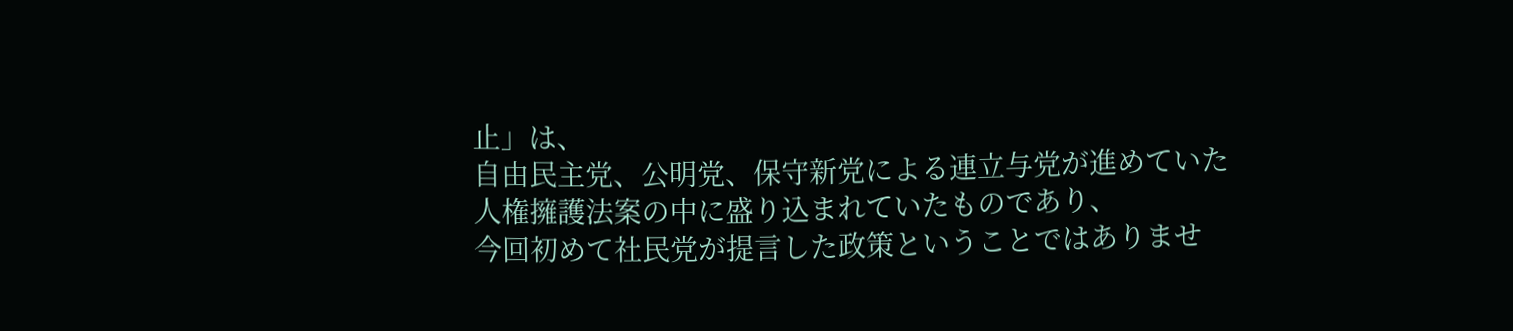止」は、
自由民主党、公明党、保守新党による連立与党が進めていた
人権擁護法案の中に盛り込まれていたものであり、
今回初めて社民党が提言した政策ということではありませ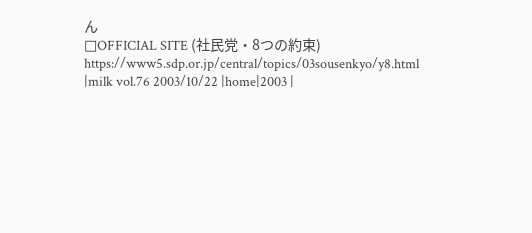ん
□OFFICIAL SITE (社民党・8つの約束)
https://www5.sdp.or.jp/central/topics/03sousenkyo/y8.html
|milk vol.76 2003/10/22 |home|2003 |